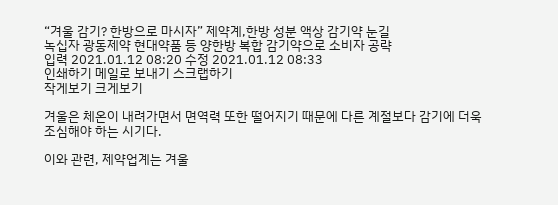“겨울 감기? 한방으로 마시자” 제약계,한방 성분 액상 감기약 눈길
녹십자 광동제약 현대약품 등 양한방 복합 감기약으로 소비자 공략
입력 2021.01.12 08:20 수정 2021.01.12 08:33
인쇄하기 메일로 보내기 스크랩하기
작게보기 크게보기

겨울은 체온이 내려가면서 면역력 또한 떨어지기 때문에 다른 계절보다 감기에 더욱 조심해야 하는 시기다.

이와 관련, 제약업계는 겨울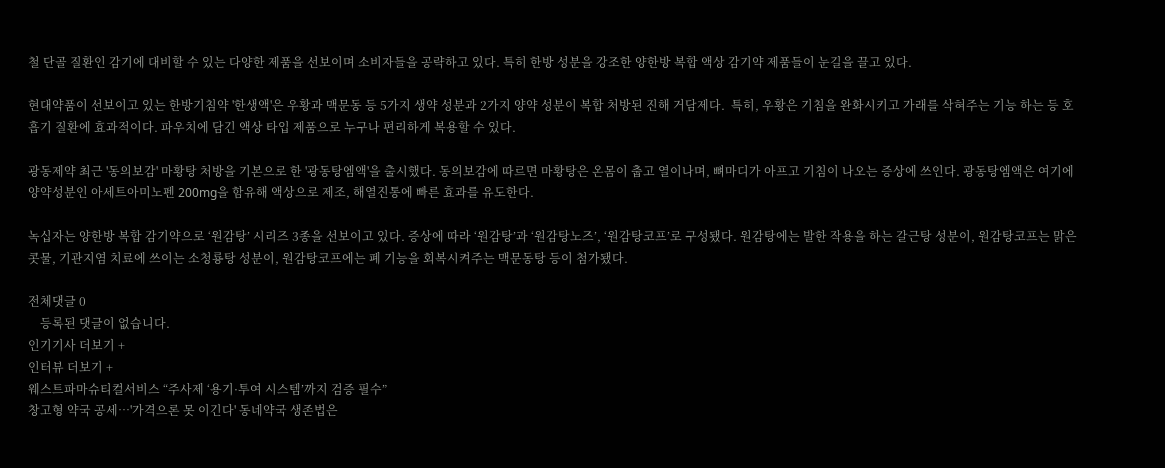철 단골 질환인 감기에 대비할 수 있는 다양한 제품을 선보이며 소비자들을 공략하고 있다. 특히 한방 성분을 강조한 양한방 복합 액상 감기약 제품들이 눈길을 끌고 있다.

현대약품이 선보이고 있는 한방기침약 '한생액'은 우황과 맥문동 등 5가지 생약 성분과 2가지 양약 성분이 복합 처방된 진해 거담제다.  특히, 우황은 기침을 완화시키고 가래를 삭혀주는 기능 하는 등 호흡기 질환에 효과적이다. 파우치에 담긴 액상 타입 제품으로 누구나 편리하게 복용할 수 있다.

광동제약 최근 '동의보감' 마황탕 처방을 기본으로 한 '광동탕엠액'을 출시했다. 동의보감에 따르면 마황탕은 온몸이 춥고 열이나며, 뼈마디가 아프고 기침이 나오는 증상에 쓰인다. 광동탕엠액은 여기에 양약성분인 아세트아미노펜 200mg을 함유해 액상으로 제조, 해열진통에 빠른 효과를 유도한다.

녹십자는 양한방 복합 감기약으로 ‘원감탕’ 시리즈 3종을 선보이고 있다. 증상에 따라 ‘원감탕’과 ‘원감탕노즈’, ‘원감탕코프’로 구성됐다. 원감탕에는 발한 작용을 하는 갈근탕 성분이, 원감탕코프는 맑은 콧물, 기관지염 치료에 쓰이는 소청룡탕 성분이, 원감탕코프에는 폐 기능을 회복시켜주는 맥문동탕 등이 첨가됐다.

전체댓글 0
    등록된 댓글이 없습니다.
인기기사 더보기 +
인터뷰 더보기 +
웨스트파마슈티컬서비스 “주사제 ‘용기·투여 시스템’까지 검증 필수”
창고형 약국 공세…'가격으론 못 이긴다' 동네약국 생존법은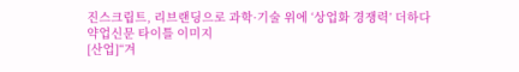진스크립트, 리브랜딩으로 과학·기술 위에 ‘상업화 경쟁력’ 더하다
약업신문 타이틀 이미지
[산업]“겨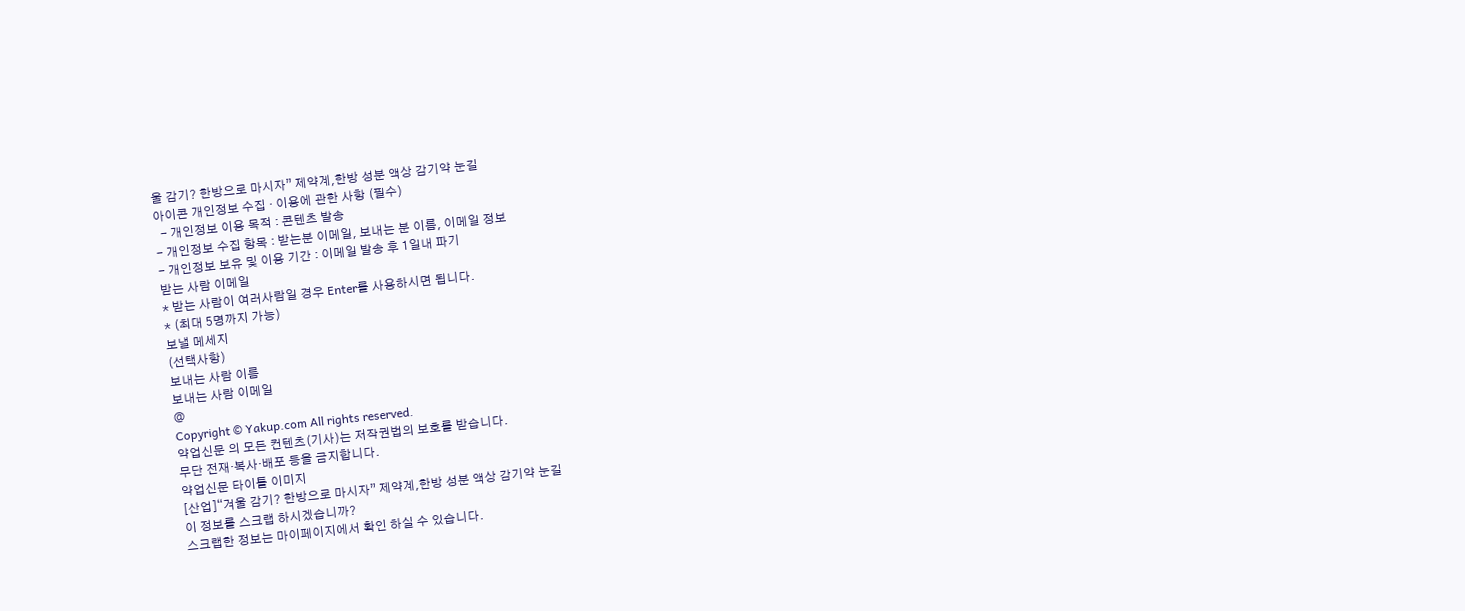울 감기? 한방으로 마시자” 제약계,한방 성분 액상 감기약 눈길
아이콘 개인정보 수집 · 이용에 관한 사항 (필수)
  - 개인정보 이용 목적 : 콘텐츠 발송
- 개인정보 수집 항목 : 받는분 이메일, 보내는 분 이름, 이메일 정보
- 개인정보 보유 및 이용 기간 : 이메일 발송 후 1일내 파기
받는 사람 이메일
* 받는 사람이 여러사람일 경우 Enter를 사용하시면 됩니다.
* (최대 5명까지 가능)
보낼 메세지
(선택사항)
보내는 사람 이름
보내는 사람 이메일
@
Copyright © Yakup.com All rights reserved.
약업신문 의 모든 컨텐츠(기사)는 저작권법의 보호를 받습니다.
무단 전재·복사·배포 등을 금지합니다.
약업신문 타이틀 이미지
[산업]“겨울 감기? 한방으로 마시자” 제약계,한방 성분 액상 감기약 눈길
이 정보를 스크랩 하시겠습니까?
스크랩한 정보는 마이페이지에서 확인 하실 수 있습니다.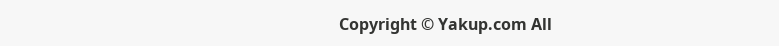Copyright © Yakup.com All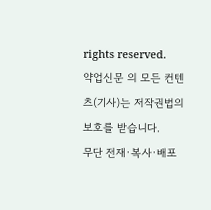rights reserved.
약업신문 의 모든 컨텐츠(기사)는 저작권법의 보호를 받습니다.
무단 전재·복사·배포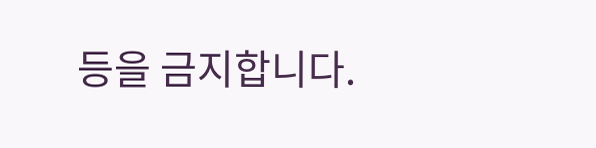등을 금지합니다.